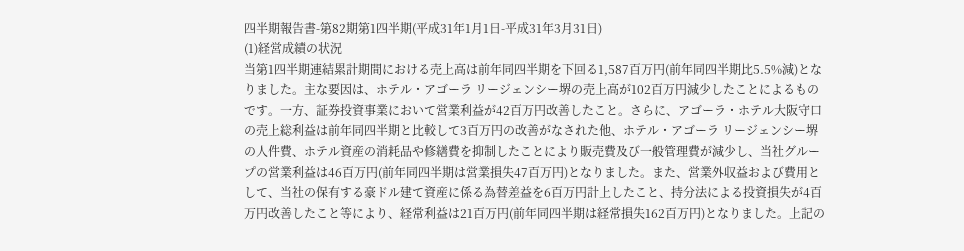四半期報告書-第82期第1四半期(平成31年1月1日-平成31年3月31日)
(1)経営成績の状況
当第1四半期連結累計期間における売上高は前年同四半期を下回る1,587百万円(前年同四半期比5.5%減)となりました。主な要因は、ホテル・アゴーラ リージェンシー堺の売上高が102百万円減少したことによるものです。一方、証券投資事業において営業利益が42百万円改善したこと。さらに、アゴーラ・ホテル大阪守口の売上総利益は前年同四半期と比較して3百万円の改善がなされた他、ホテル・アゴーラ リージェンシー堺の人件費、ホテル資産の消耗品や修繕費を抑制したことにより販売費及び一般管理費が減少し、当社グループの営業利益は46百万円(前年同四半期は営業損失47百万円)となりました。また、営業外収益および費用として、当社の保有する豪ドル建て資産に係る為替差益を6百万円計上したこと、持分法による投資損失が4百万円改善したこと等により、経常利益は21百万円(前年同四半期は経常損失162百万円)となりました。上記の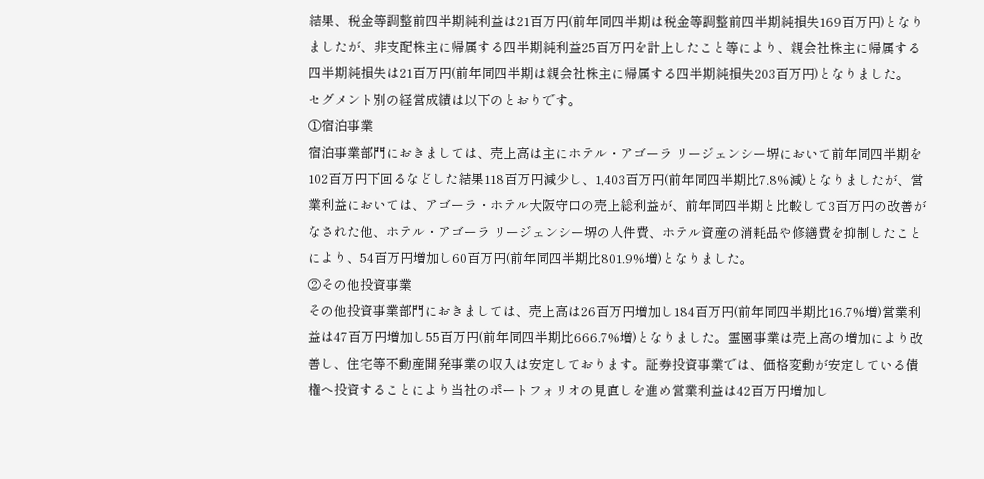結果、税金等調整前四半期純利益は21百万円(前年同四半期は税金等調整前四半期純損失169百万円)となりましたが、非支配株主に帰属する四半期純利益25百万円を計上したこと等により、親会社株主に帰属する四半期純損失は21百万円(前年同四半期は親会社株主に帰属する四半期純損失203百万円)となりました。
セグメント別の経営成績は以下のとおりです。
①宿泊事業
宿泊事業部門におきましては、売上高は主にホテル・アゴーラ リージェンシー堺において前年同四半期を102百万円下回るなどした結果118百万円減少し、1,403百万円(前年同四半期比7.8%減)となりましたが、営業利益においては、アゴーラ・ホテル大阪守口の売上総利益が、前年同四半期と比較して3百万円の改善がなされた他、ホテル・アゴーラ リージェンシー堺の人件費、ホテル資産の消耗品や修繕費を抑制したことにより、54百万円増加し60百万円(前年同四半期比801.9%増)となりました。
②その他投資事業
その他投資事業部門におきましては、売上高は26百万円増加し184百万円(前年同四半期比16.7%増)営業利益は47百万円増加し55百万円(前年同四半期比666.7%増)となりました。霊園事業は売上高の増加により改善し、住宅等不動産開発事業の収入は安定しております。証券投資事業では、価格変動が安定している債権へ投資することにより当社のポートフォリオの見直しを進め営業利益は42百万円増加し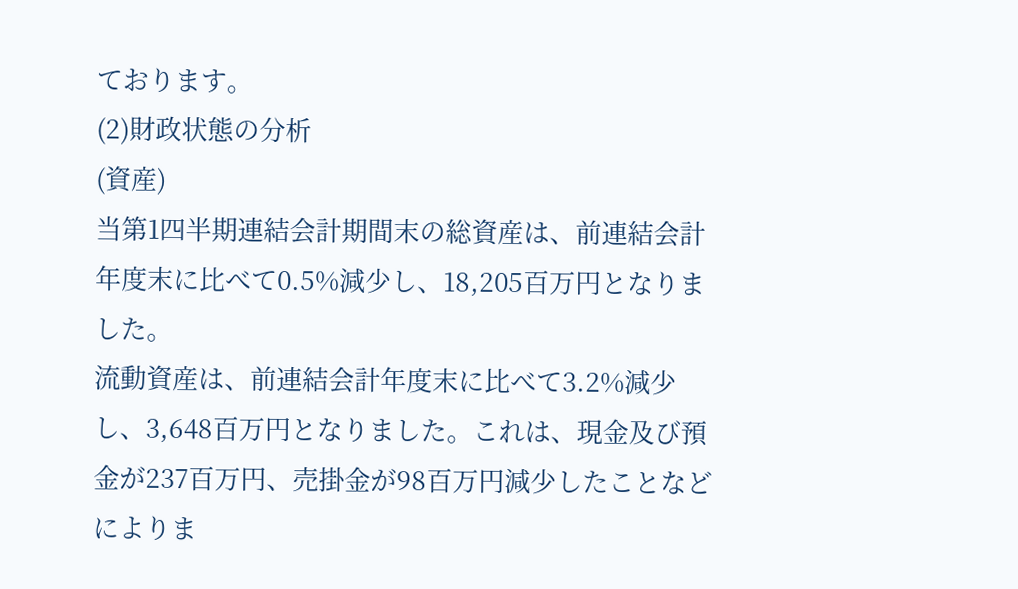ております。
(2)財政状態の分析
(資産)
当第1四半期連結会計期間末の総資産は、前連結会計年度末に比べて0.5%減少し、18,205百万円となりました。
流動資産は、前連結会計年度末に比べて3.2%減少し、3,648百万円となりました。これは、現金及び預金が237百万円、売掛金が98百万円減少したことなどによりま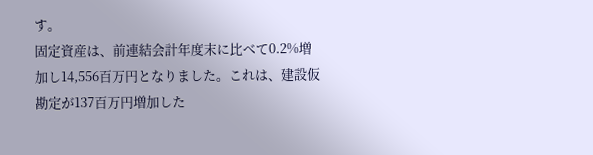す。
固定資産は、前連結会計年度末に比べて0.2%増加し14,556百万円となりました。これは、建設仮勘定が137百万円増加した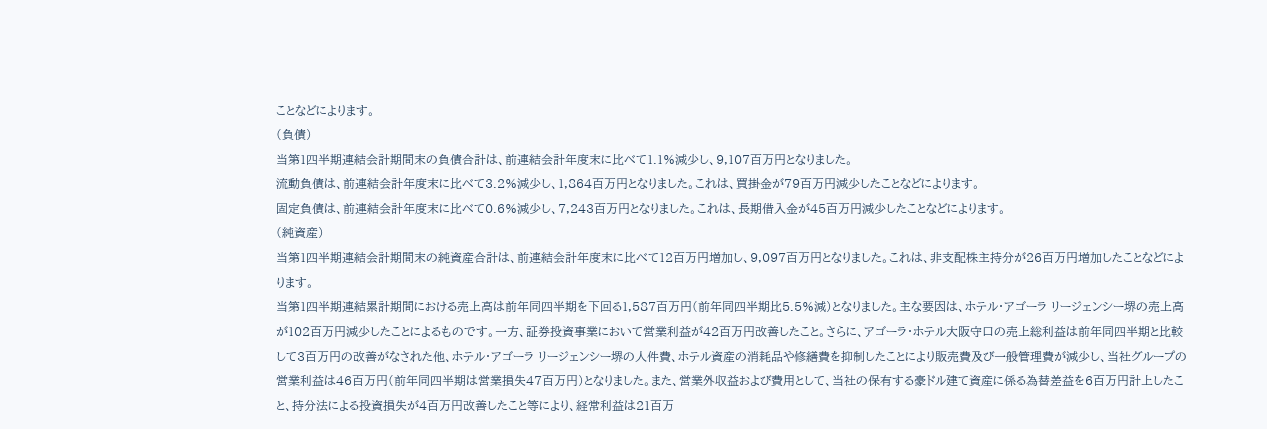ことなどによります。
(負債)
当第1四半期連結会計期間末の負債合計は、前連結会計年度末に比べて1.1%減少し、9,107百万円となりました。
流動負債は、前連結会計年度末に比べて3.2%減少し、1,864百万円となりました。これは、買掛金が79百万円減少したことなどによります。
固定負債は、前連結会計年度末に比べて0.6%減少し、7,243百万円となりました。これは、長期借入金が45百万円減少したことなどによります。
(純資産)
当第1四半期連結会計期間末の純資産合計は、前連結会計年度末に比べて12百万円増加し、9,097百万円となりました。これは、非支配株主持分が26百万円増加したことなどによります。
当第1四半期連結累計期間における売上高は前年同四半期を下回る1,587百万円(前年同四半期比5.5%減)となりました。主な要因は、ホテル・アゴーラ リージェンシー堺の売上高が102百万円減少したことによるものです。一方、証券投資事業において営業利益が42百万円改善したこと。さらに、アゴーラ・ホテル大阪守口の売上総利益は前年同四半期と比較して3百万円の改善がなされた他、ホテル・アゴーラ リージェンシー堺の人件費、ホテル資産の消耗品や修繕費を抑制したことにより販売費及び一般管理費が減少し、当社グループの営業利益は46百万円(前年同四半期は営業損失47百万円)となりました。また、営業外収益および費用として、当社の保有する豪ドル建て資産に係る為替差益を6百万円計上したこと、持分法による投資損失が4百万円改善したこと等により、経常利益は21百万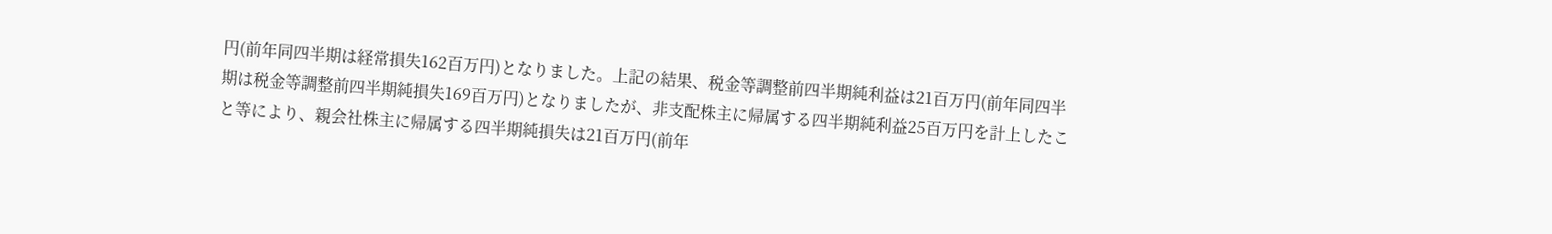円(前年同四半期は経常損失162百万円)となりました。上記の結果、税金等調整前四半期純利益は21百万円(前年同四半期は税金等調整前四半期純損失169百万円)となりましたが、非支配株主に帰属する四半期純利益25百万円を計上したこと等により、親会社株主に帰属する四半期純損失は21百万円(前年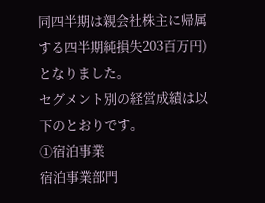同四半期は親会社株主に帰属する四半期純損失203百万円)となりました。
セグメント別の経営成績は以下のとおりです。
①宿泊事業
宿泊事業部門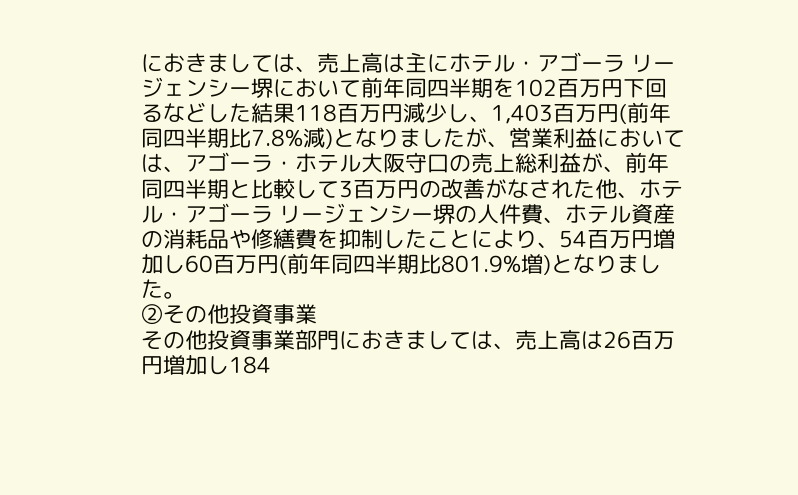におきましては、売上高は主にホテル・アゴーラ リージェンシー堺において前年同四半期を102百万円下回るなどした結果118百万円減少し、1,403百万円(前年同四半期比7.8%減)となりましたが、営業利益においては、アゴーラ・ホテル大阪守口の売上総利益が、前年同四半期と比較して3百万円の改善がなされた他、ホテル・アゴーラ リージェンシー堺の人件費、ホテル資産の消耗品や修繕費を抑制したことにより、54百万円増加し60百万円(前年同四半期比801.9%増)となりました。
②その他投資事業
その他投資事業部門におきましては、売上高は26百万円増加し184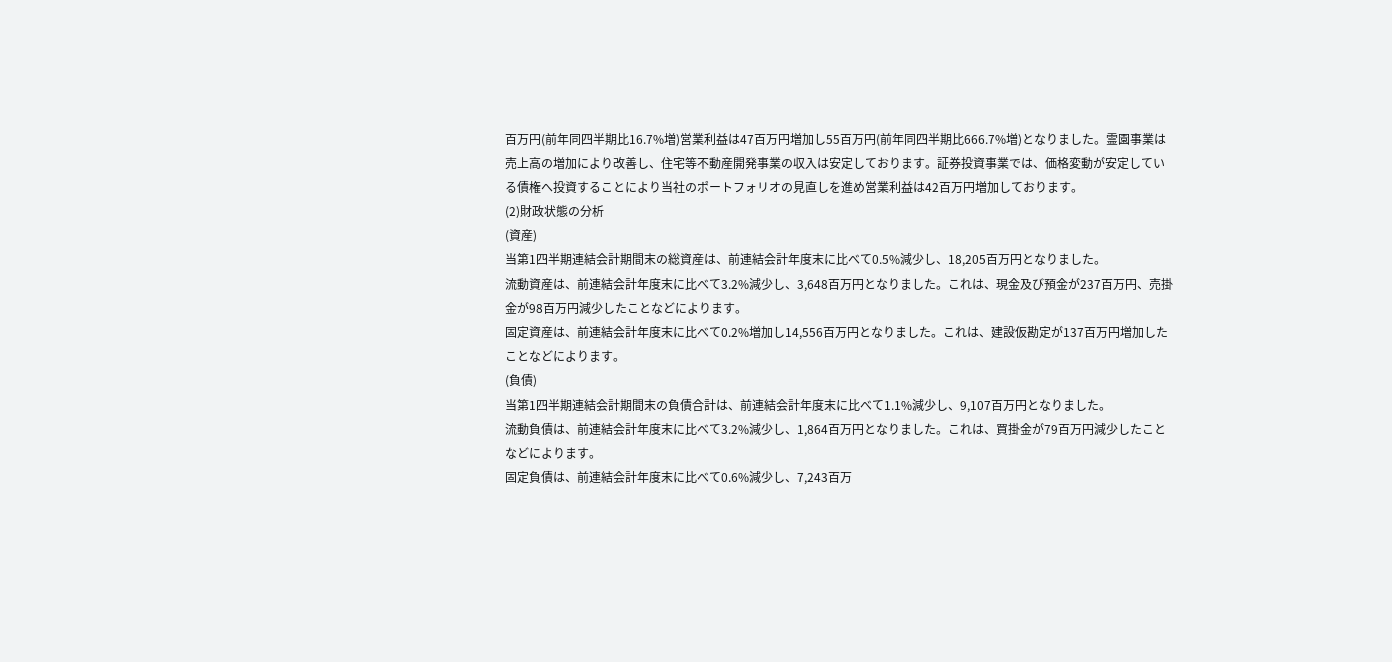百万円(前年同四半期比16.7%増)営業利益は47百万円増加し55百万円(前年同四半期比666.7%増)となりました。霊園事業は売上高の増加により改善し、住宅等不動産開発事業の収入は安定しております。証券投資事業では、価格変動が安定している債権へ投資することにより当社のポートフォリオの見直しを進め営業利益は42百万円増加しております。
(2)財政状態の分析
(資産)
当第1四半期連結会計期間末の総資産は、前連結会計年度末に比べて0.5%減少し、18,205百万円となりました。
流動資産は、前連結会計年度末に比べて3.2%減少し、3,648百万円となりました。これは、現金及び預金が237百万円、売掛金が98百万円減少したことなどによります。
固定資産は、前連結会計年度末に比べて0.2%増加し14,556百万円となりました。これは、建設仮勘定が137百万円増加したことなどによります。
(負債)
当第1四半期連結会計期間末の負債合計は、前連結会計年度末に比べて1.1%減少し、9,107百万円となりました。
流動負債は、前連結会計年度末に比べて3.2%減少し、1,864百万円となりました。これは、買掛金が79百万円減少したことなどによります。
固定負債は、前連結会計年度末に比べて0.6%減少し、7,243百万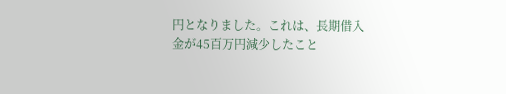円となりました。これは、長期借入金が45百万円減少したこと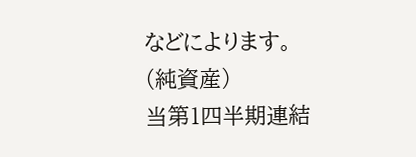などによります。
(純資産)
当第1四半期連結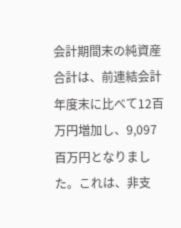会計期間末の純資産合計は、前連結会計年度末に比べて12百万円増加し、9,097百万円となりました。これは、非支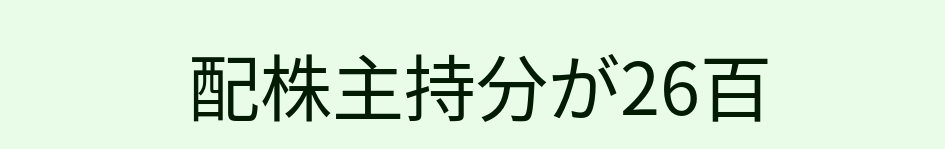配株主持分が26百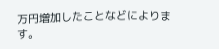万円増加したことなどによります。